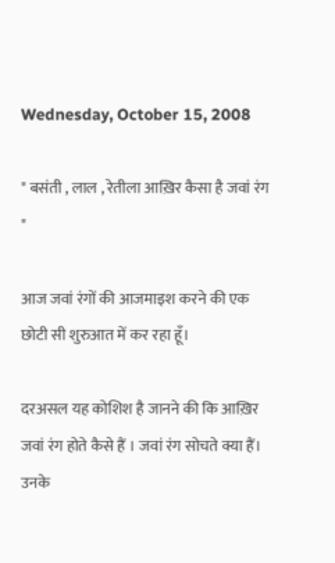Wednesday, October 15, 2008

" बसंती , लाल , रेतीला आख़िर कैसा है जवां रंग "

आज जवां रंगों की आजमाइश करने की एक छोटी सी शुरुआत में कर रहा हूँ।

दरअसल यह कोशिश है जानने की कि आख़िर जवां रंग होते कैसे हैं । जवां रंग सोचते क्या हैं। उनके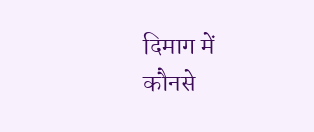दिमाग में कौनसे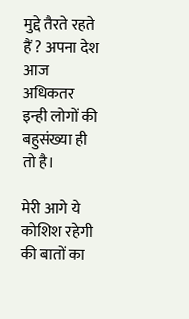मुद्दे तैरते रहते हैं ? अपना देश आज अधिकतर इन्ही लोगों की बहुसंख्या ही तो है।

मेरी आगे ये कोशिश रहेगी की बातों का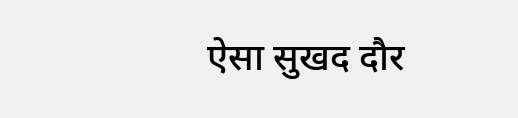ऐसा सुखद दौर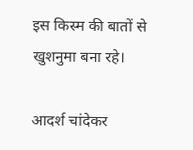इस किस्म की बातों से खुशनुमा बना रहे।

आदर्श चांदेकर